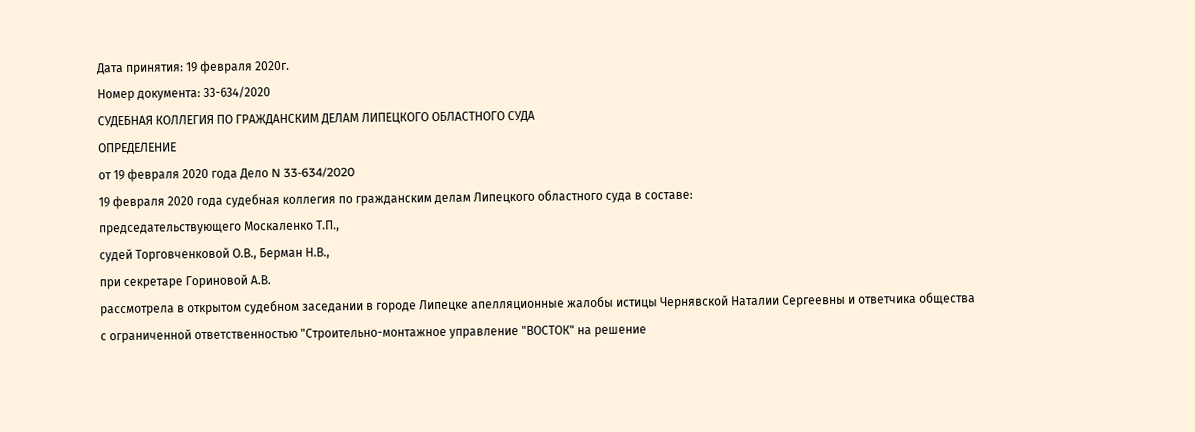Дата принятия: 19 февраля 2020г.
Номер документа: 33-634/2020
СУДЕБНАЯ КОЛЛЕГИЯ ПО ГРАЖДАНСКИМ ДЕЛАМ ЛИПЕЦКОГО ОБЛАСТНОГО СУДА
ОПРЕДЕЛЕНИЕ
от 19 февраля 2020 года Дело N 33-634/2020
19 февраля 2020 года судебная коллегия по гражданским делам Липецкого областного суда в составе:
председательствующего Москаленко Т.П.,
судей Торговченковой О.В., Берман Н.В.,
при секретаре Гориновой А.В.
рассмотрела в открытом судебном заседании в городе Липецке апелляционные жалобы истицы Чернявской Наталии Сергеевны и ответчика общества с ограниченной ответственностью "Строительно-монтажное управление "ВОСТОК" на решение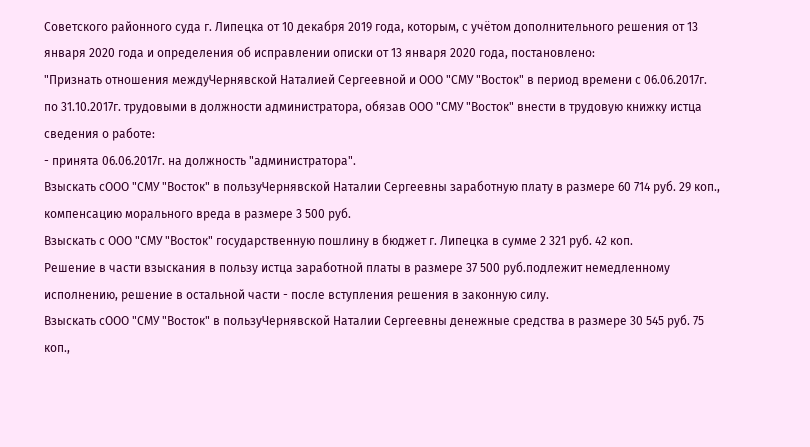Советского районного суда г. Липецка от 10 декабря 2019 года, которым, с учётом дополнительного решения от 13 января 2020 года и определения об исправлении описки от 13 января 2020 года, постановлено:
"Признать отношения междуЧернявской Наталией Сергеевной и ООО "СМУ "Восток" в период времени с 06.06.2017г. по 31.10.2017г. трудовыми в должности администратора, обязав ООО "СМУ "Восток" внести в трудовую книжку истца сведения о работе:
- принята 06.06.2017г. на должность "администратора".
Взыскать сООО "СМУ "Восток" в пользуЧернявской Наталии Сергеевны заработную плату в размере 60 714 руб. 29 коп., компенсацию морального вреда в размере 3 500 руб.
Взыскать с ООО "СМУ "Восток" государственную пошлину в бюджет г. Липецка в сумме 2 321 руб. 42 коп.
Решение в части взыскания в пользу истца заработной платы в размере 37 500 руб.подлежит немедленному исполнению, решение в остальной части - после вступления решения в законную силу.
Взыскать сООО "СМУ "Восток" в пользуЧернявской Наталии Сергеевны денежные средства в размере 30 545 руб. 75 коп.,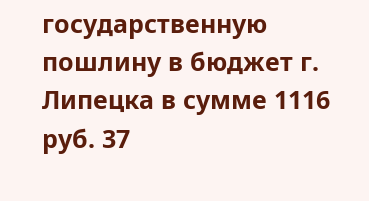государственную пошлину в бюджет г. Липецка в сумме 1116 руб. 37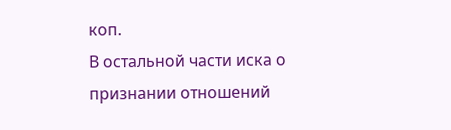коп.
В остальной части иска о признании отношений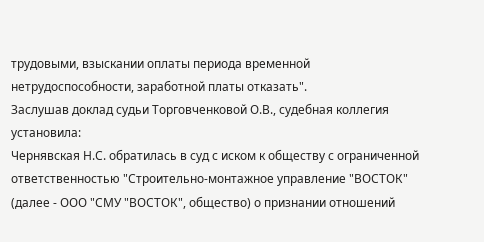трудовыми, взыскании оплаты периода временной нетрудоспособности, заработной платы отказать".
Заслушав доклад судьи Торговченковой О.В., судебная коллегия
установила:
Чернявская Н.С. обратилась в суд с иском к обществу с ограниченной ответственностью "Строительно-монтажное управление "ВОСТОК" (далее - ООО "СМУ "ВОСТОК", общество) о признании отношений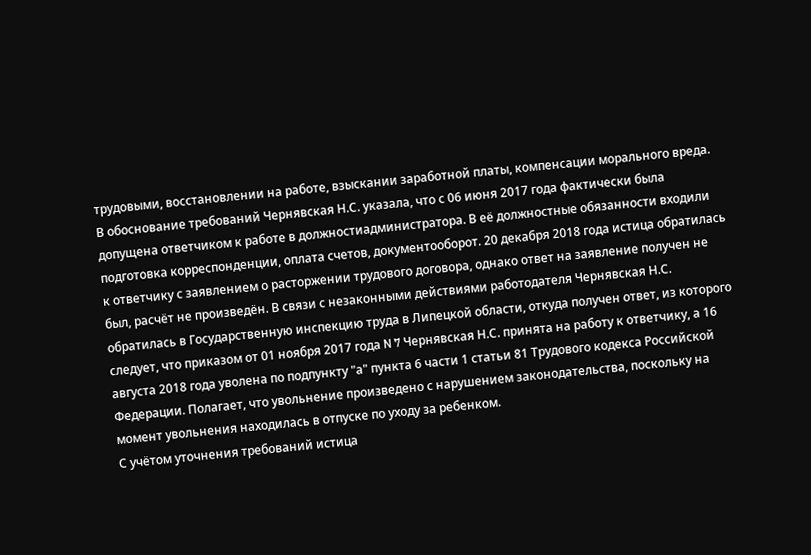трудовыми, восстановлении на работе, взыскании заработной платы, компенсации морального вреда.
В обоснование требований Чернявская Н.С. указала, что с 06 июня 2017 года фактически была допущена ответчиком к работе в должностиадминистратора. В её должностные обязанности входили подготовка корреспонденции, оплата счетов, документооборот. 20 декабря 2018 года истица обратилась к ответчику с заявлением о расторжении трудового договора, однако ответ на заявление получен не был, расчёт не произведён. В связи с незаконными действиями работодателя Чернявская Н.С. обратилась в Государственную инспекцию труда в Липецкой области, откуда получен ответ, из которого следует, что приказом от 01 ноября 2017 года N 7 Чернявская Н.С. принята на работу к ответчику, а 16 августа 2018 года уволена по подпункту "а" пункта 6 части 1 статьи 81 Трудового кодекса Российской Федерации. Полагает, что увольнение произведено с нарушением законодательства, поскольку на момент увольнения находилась в отпуске по уходу за ребенком.
С учётом уточнения требований истица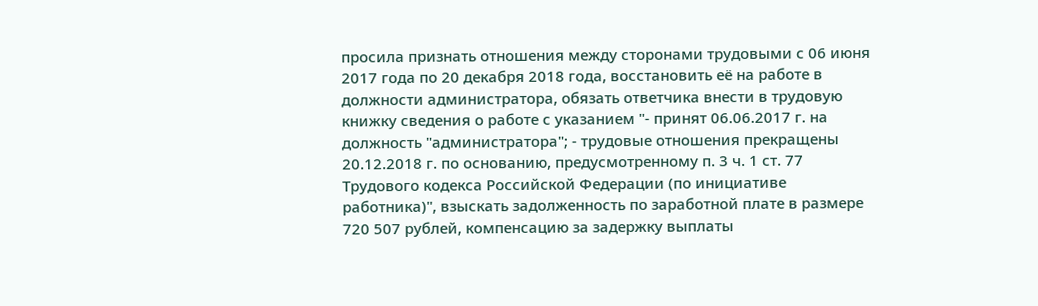просила признать отношения между сторонами трудовыми с 06 июня 2017 года по 20 декабря 2018 года, восстановить её на работе в должности администратора, обязать ответчика внести в трудовую книжку сведения о работе с указанием "- принят 06.06.2017 г. на должность "администратора"; - трудовые отношения прекращены 20.12.2018 г. по основанию, предусмотренному п. 3 ч. 1 ст. 77 Трудового кодекса Российской Федерации (по инициативе работника)", взыскать задолженность по заработной плате в размере 720 507 рублей, компенсацию за задержку выплаты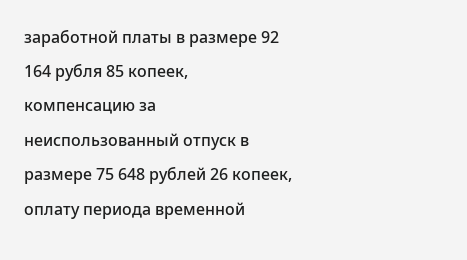заработной платы в размере 92 164 рубля 85 копеек, компенсацию за неиспользованный отпуск в размере 75 648 рублей 26 копеек, оплату периода временной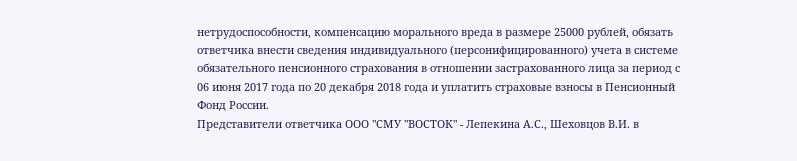нетрудоспособности, компенсацию морального вреда в размере 25000 рублей, обязать ответчика внести сведения индивидуального (персонифицированного) учета в системе обязательного пенсионного страхования в отношении застрахованного лица за период с 06 июня 2017 года по 20 декабря 2018 года и уплатить страховые взносы в Пенсионный Фонд России.
Представители ответчика ООО "СМУ "ВОСТОК" - Лепекина А.С., Шеховцов В.И. в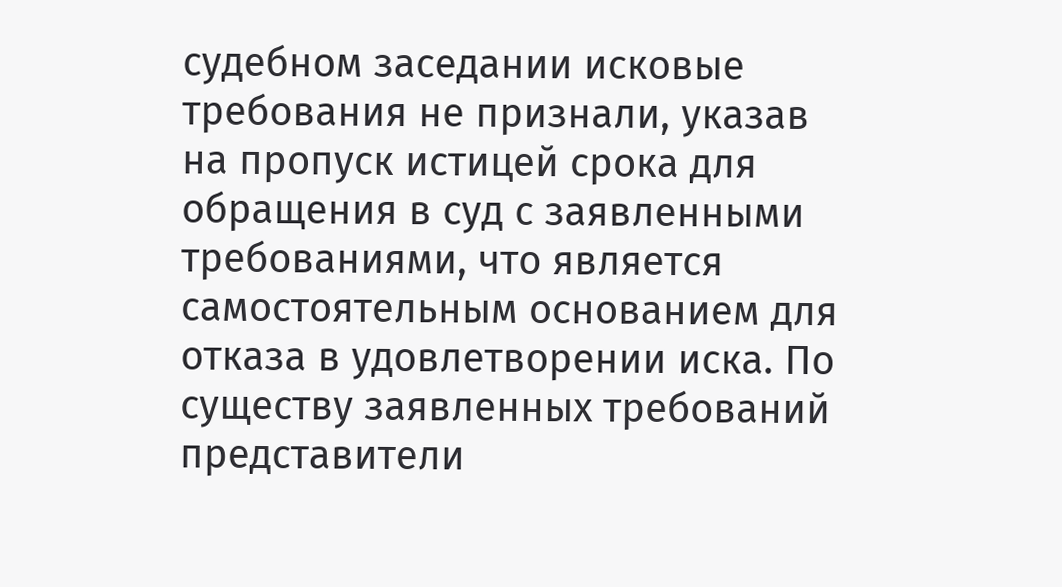судебном заседании исковые требования не признали, указав на пропуск истицей срока для обращения в суд с заявленными требованиями, что является самостоятельным основанием для отказа в удовлетворении иска. По существу заявленных требований представители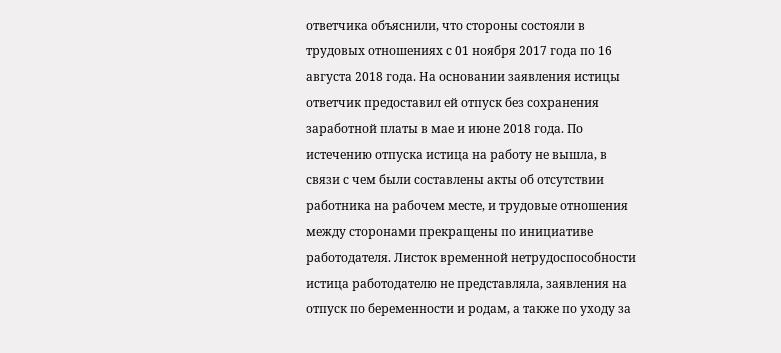ответчика объяснили, что стороны состояли в трудовых отношениях с 01 ноября 2017 года по 16 августа 2018 года. На основании заявления истицы ответчик предоставил ей отпуск без сохранения заработной платы в мае и июне 2018 года. По истечению отпуска истица на работу не вышла, в связи с чем были составлены акты об отсутствии работника на рабочем месте, и трудовые отношения между сторонами прекращены по инициативе работодателя. Листок временной нетрудоспособности истица работодателю не представляла, заявления на отпуск по беременности и родам, а также по уходу за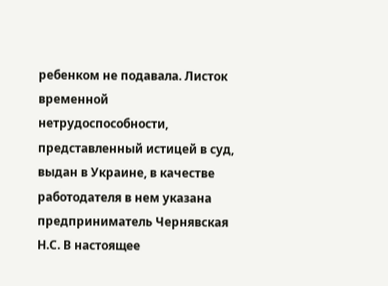ребенком не подавала. Листок временной нетрудоспособности, представленный истицей в суд, выдан в Украине, в качестве работодателя в нем указана предприниматель Чернявская Н.С. В настоящее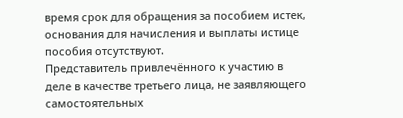время срок для обращения за пособием истек, основания для начисления и выплаты истице пособия отсутствуют.
Представитель привлечённого к участию в деле в качестве третьего лица, не заявляющего самостоятельных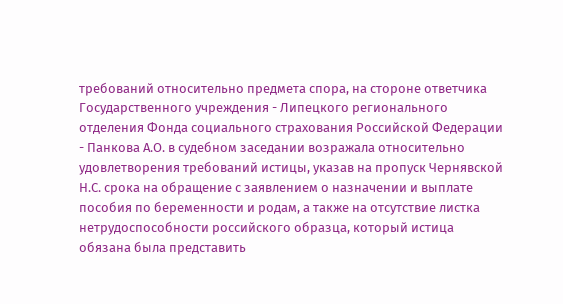требований относительно предмета спора, на стороне ответчика Государственного учреждения - Липецкого регионального отделения Фонда социального страхования Российской Федерации - Панкова А.О. в судебном заседании возражала относительно удовлетворения требований истицы, указав на пропуск Чернявской Н.С. срока на обращение с заявлением о назначении и выплате пособия по беременности и родам, а также на отсутствие листка нетрудоспособности российского образца, который истица обязана была представить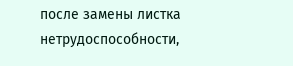после замены листка нетрудоспособности,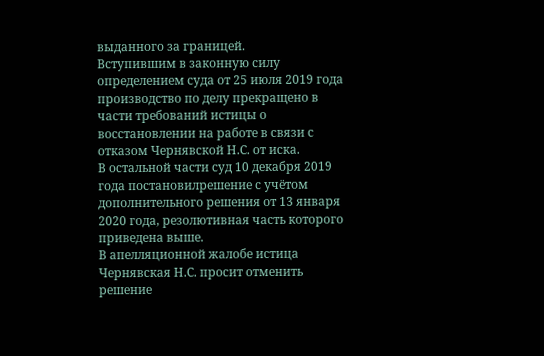выданного за границей.
Вступившим в законную силу определением суда от 25 июля 2019 года производство по делу прекращено в части требований истицы о восстановлении на работе в связи с отказом Чернявской Н.С. от иска.
В остальной части суд 10 декабря 2019 года постановилрешение с учётом дополнительного решения от 13 января 2020 года, резолютивная часть которого приведена выше.
В апелляционной жалобе истица Чернявская Н.С. просит отменить решение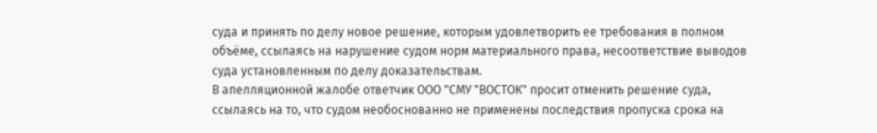суда и принять по делу новое решение, которым удовлетворить ее требования в полном объёме, ссылаясь на нарушение судом норм материального права, несоответствие выводов суда установленным по делу доказательствам.
В апелляционной жалобе ответчик ООО "СМУ "ВОСТОК" просит отменить решение суда, ссылаясь на то, что судом необоснованно не применены последствия пропуска срока на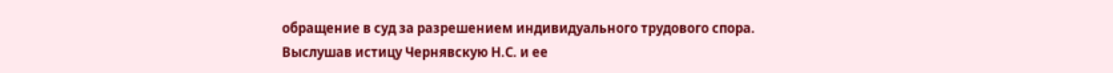обращение в суд за разрешением индивидуального трудового спора.
Выслушав истицу Чернявскую Н.С. и ее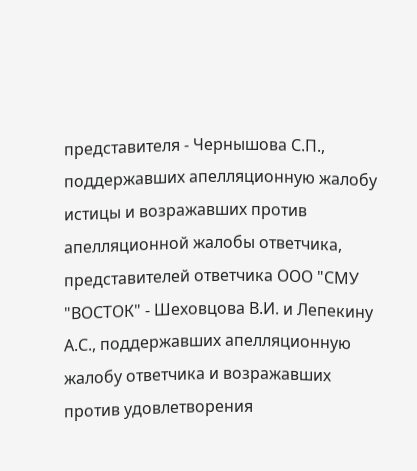представителя - Чернышова С.П., поддержавших апелляционную жалобу истицы и возражавших против апелляционной жалобы ответчика, представителей ответчика ООО "СМУ "ВОСТОК" - Шеховцова В.И. и Лепекину А.С., поддержавших апелляционную жалобу ответчика и возражавших против удовлетворения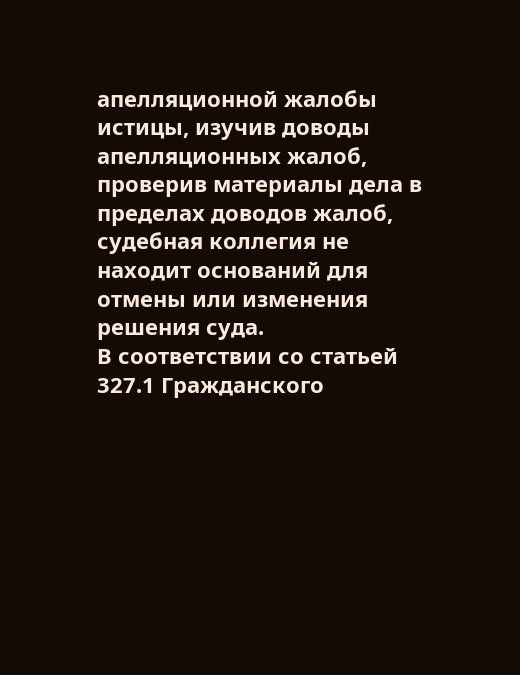апелляционной жалобы истицы, изучив доводы апелляционных жалоб, проверив материалы дела в пределах доводов жалоб, судебная коллегия не находит оснований для отмены или изменения решения суда.
В соответствии со статьей 327.1 Гражданского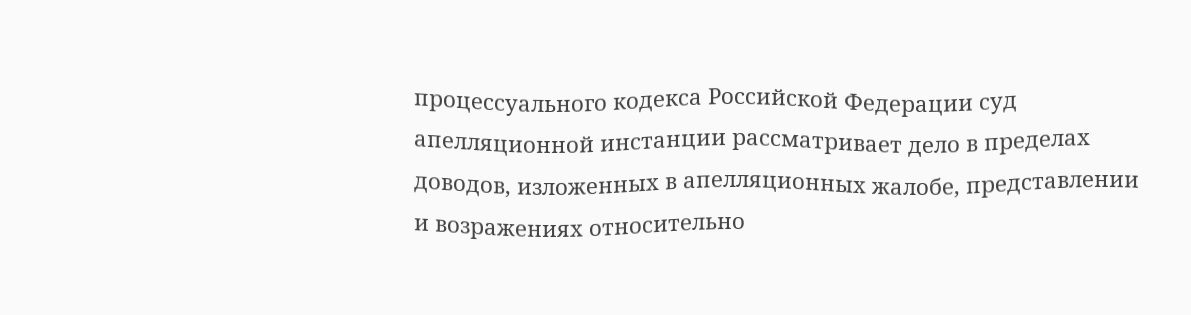процессуального кодекса Российской Федерации суд апелляционной инстанции рассматривает дело в пределах доводов, изложенных в апелляционных жалобе, представлении и возражениях относительно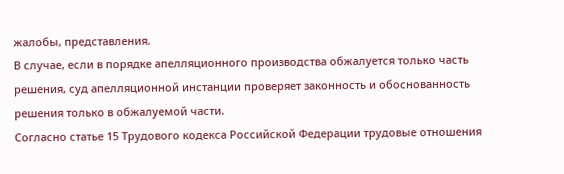жалобы, представления.
В случае, если в порядке апелляционного производства обжалуется только часть решения, суд апелляционной инстанции проверяет законность и обоснованность решения только в обжалуемой части.
Согласно статье 15 Трудового кодекса Российской Федерации трудовые отношения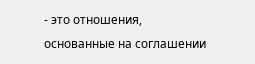- это отношения, основанные на соглашении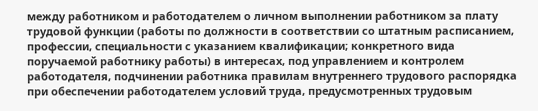между работником и работодателем о личном выполнении работником за плату трудовой функции (работы по должности в соответствии со штатным расписанием, профессии, специальности с указанием квалификации; конкретного вида поручаемой работнику работы) в интересах, под управлением и контролем работодателя, подчинении работника правилам внутреннего трудового распорядка при обеспечении работодателем условий труда, предусмотренных трудовым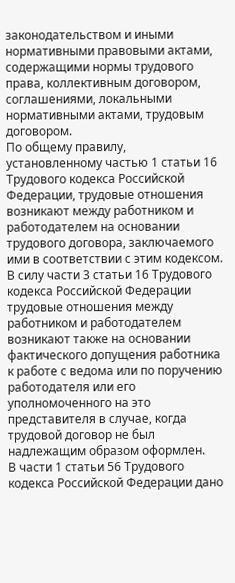законодательством и иными нормативными правовыми актами, содержащими нормы трудового права, коллективным договором, соглашениями, локальными нормативными актами, трудовым договором.
По общему правилу, установленному частью 1 статьи 16 Трудового кодекса Российской Федерации, трудовые отношения возникают между работником и работодателем на основании трудового договора, заключаемого ими в соответствии с этим кодексом.
В силу части 3 статьи 16 Трудового кодекса Российской Федерации трудовые отношения между работником и работодателем возникают также на основании фактического допущения работника к работе с ведома или по поручению работодателя или его уполномоченного на это представителя в случае, когда трудовой договор не был надлежащим образом оформлен.
В части 1 статьи 56 Трудового кодекса Российской Федерации дано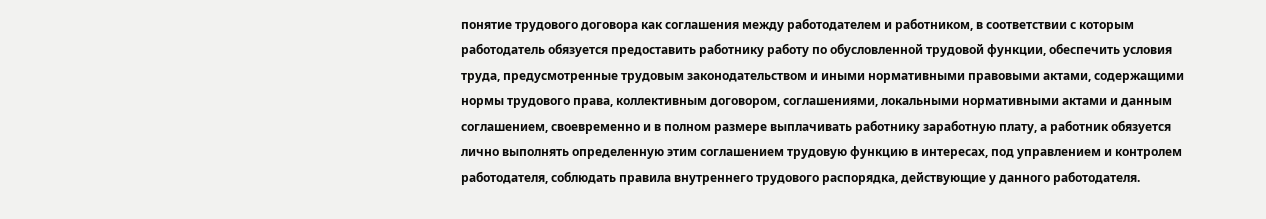понятие трудового договора как соглашения между работодателем и работником, в соответствии с которым работодатель обязуется предоставить работнику работу по обусловленной трудовой функции, обеспечить условия труда, предусмотренные трудовым законодательством и иными нормативными правовыми актами, содержащими нормы трудового права, коллективным договором, соглашениями, локальными нормативными актами и данным соглашением, своевременно и в полном размере выплачивать работнику заработную плату, а работник обязуется лично выполнять определенную этим соглашением трудовую функцию в интересах, под управлением и контролем работодателя, соблюдать правила внутреннего трудового распорядка, действующие у данного работодателя.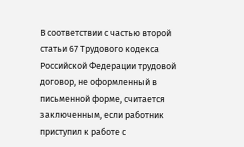В соответствии с частью второй статьи 67 Трудового кодекса Российской Федерации трудовой договор, не оформленный в письменной форме, считается заключенным, если работник приступил к работе с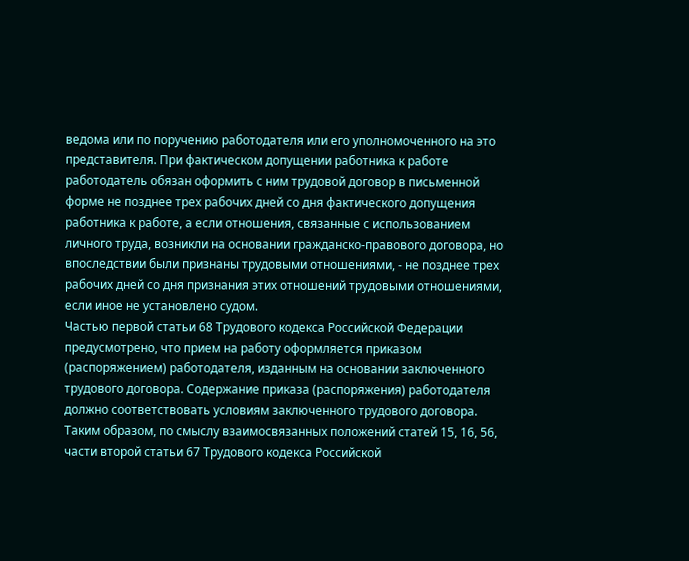ведома или по поручению работодателя или его уполномоченного на это представителя. При фактическом допущении работника к работе работодатель обязан оформить с ним трудовой договор в письменной форме не позднее трех рабочих дней со дня фактического допущения работника к работе, а если отношения, связанные с использованием личного труда, возникли на основании гражданско-правового договора, но впоследствии были признаны трудовыми отношениями, - не позднее трех рабочих дней со дня признания этих отношений трудовыми отношениями, если иное не установлено судом.
Частью первой статьи 68 Трудового кодекса Российской Федерации предусмотрено, что прием на работу оформляется приказом (распоряжением) работодателя, изданным на основании заключенного трудового договора. Содержание приказа (распоряжения) работодателя должно соответствовать условиям заключенного трудового договора.
Таким образом, по смыслу взаимосвязанных положений статей 15, 16, 56, части второй статьи 67 Трудового кодекса Российской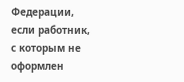Федерации, если работник, с которым не оформлен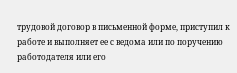трудовой договор в письменной форме, приступил к работе и выполняет ее с ведома или по поручению работодателя или его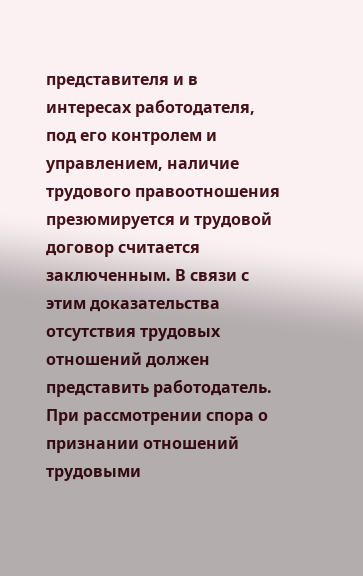представителя и в интересах работодателя, под его контролем и управлением, наличие трудового правоотношения презюмируется и трудовой договор считается заключенным. В связи с этим доказательства отсутствия трудовых отношений должен представить работодатель.
При рассмотрении спора о признании отношений трудовыми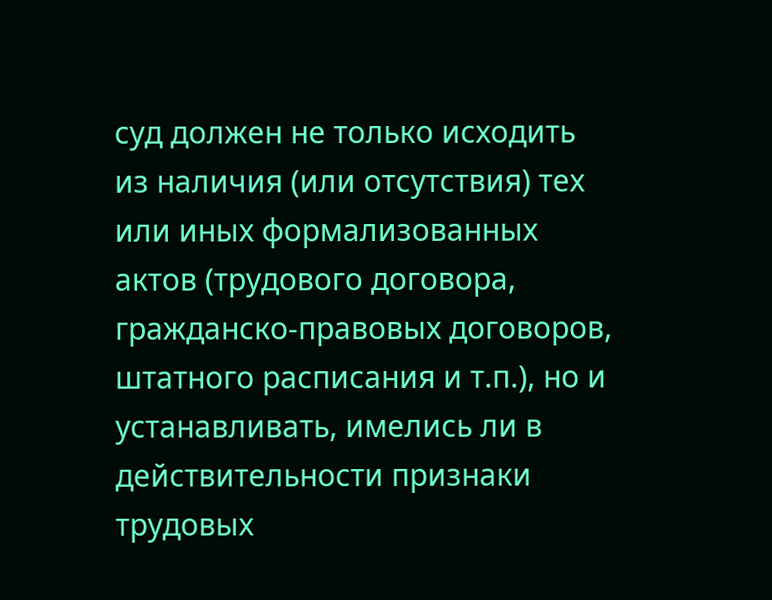суд должен не только исходить из наличия (или отсутствия) тех или иных формализованных актов (трудового договора, гражданско-правовых договоров, штатного расписания и т.п.), но и устанавливать, имелись ли в действительности признаки трудовых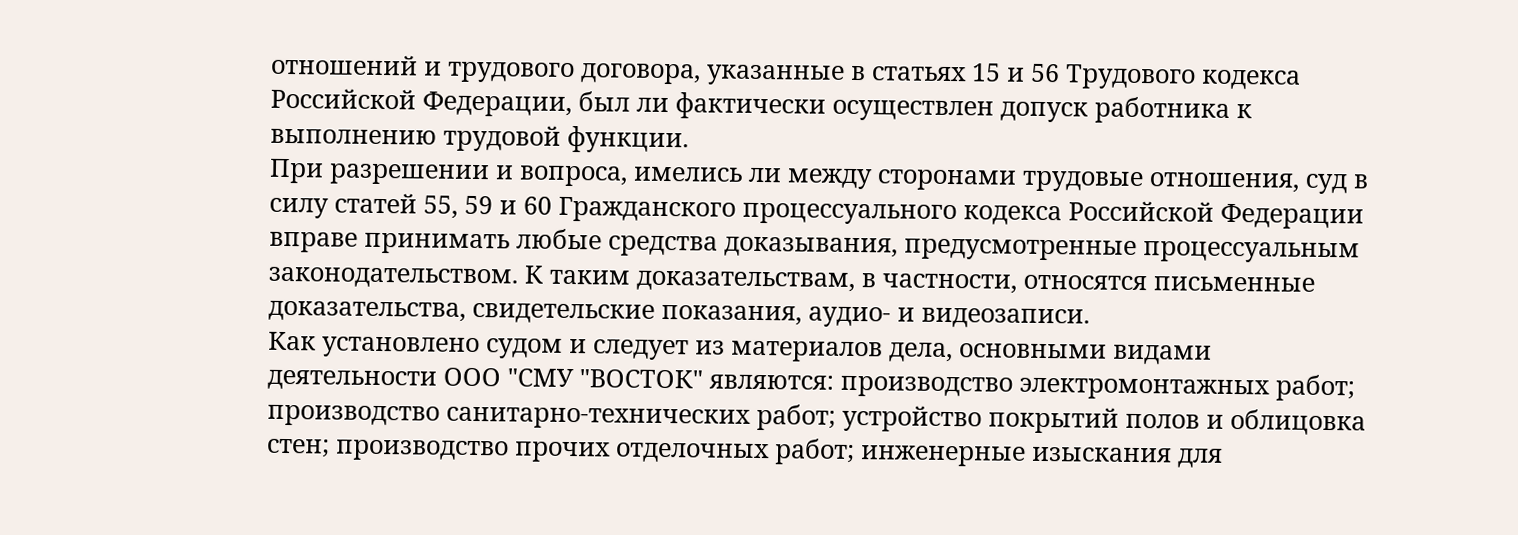отношений и трудового договора, указанные в статьях 15 и 56 Трудового кодекса Российской Федерации, был ли фактически осуществлен допуск работника к выполнению трудовой функции.
При разрешении и вопроса, имелись ли между сторонами трудовые отношения, суд в силу статей 55, 59 и 60 Гражданского процессуального кодекса Российской Федерации вправе принимать любые средства доказывания, предусмотренные процессуальным законодательством. К таким доказательствам, в частности, относятся письменные доказательства, свидетельские показания, аудио- и видеозаписи.
Как установлено судом и следует из материалов дела, основными видами деятельности ООО "СМУ "ВОСТОК" являются: производство электромонтажных работ; производство санитарно-технических работ; устройство покрытий полов и облицовка стен; производство прочих отделочных работ; инженерные изыскания для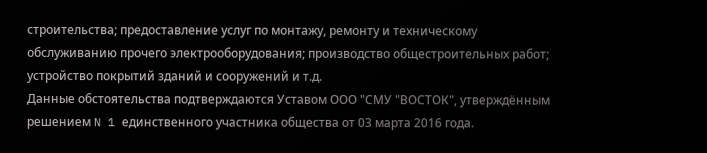строительства; предоставление услуг по монтажу, ремонту и техническому обслуживанию прочего электрооборудования; производство общестроительных работ; устройство покрытий зданий и сооружений и т.д.
Данные обстоятельства подтверждаются Уставом ООО "СМУ "ВОСТОК", утверждённым решением N 1 единственного участника общества от 03 марта 2016 года.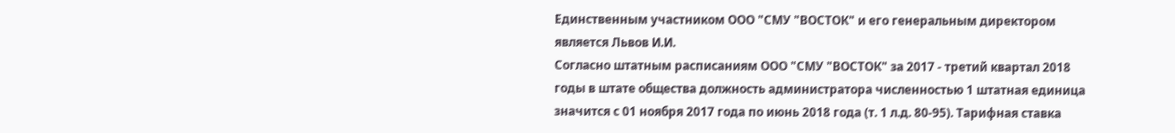Единственным участником ООО "СМУ "ВОСТОК" и его генеральным директором является Львов И.И.
Согласно штатным расписаниям ООО "СМУ "ВОСТОК" за 2017 - третий квартал 2018 годы в штате общества должность администратора численностью 1 штатная единица значится с 01 ноября 2017 года по июнь 2018 года (т. 1 л.д. 80-95). Тарифная ставка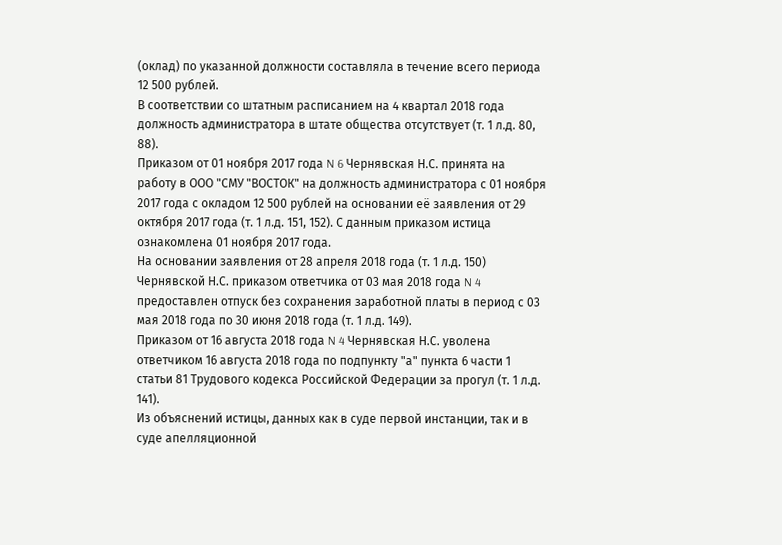(оклад) по указанной должности составляла в течение всего периода 12 500 рублей.
В соответствии со штатным расписанием на 4 квартал 2018 года должность администратора в штате общества отсутствует (т. 1 л.д. 80, 88).
Приказом от 01 ноября 2017 года N 6 Чернявская Н.С. принята на работу в ООО "СМУ "ВОСТОК" на должность администратора с 01 ноября 2017 года с окладом 12 500 рублей на основании её заявления от 29 октября 2017 года (т. 1 л.д. 151, 152). С данным приказом истица ознакомлена 01 ноября 2017 года.
На основании заявления от 28 апреля 2018 года (т. 1 л.д. 150) Чернявской Н.С. приказом ответчика от 03 мая 2018 года N 4 предоставлен отпуск без сохранения заработной платы в период с 03 мая 2018 года по 30 июня 2018 года (т. 1 л.д. 149).
Приказом от 16 августа 2018 года N 4 Чернявская Н.С. уволена ответчиком 16 августа 2018 года по подпункту "а" пункта 6 части 1 статьи 81 Трудового кодекса Российской Федерации за прогул (т. 1 л.д. 141).
Из объяснений истицы, данных как в суде первой инстанции, так и в суде апелляционной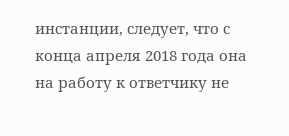инстанции, следует, что с конца апреля 2018 года она на работу к ответчику не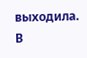выходила.
В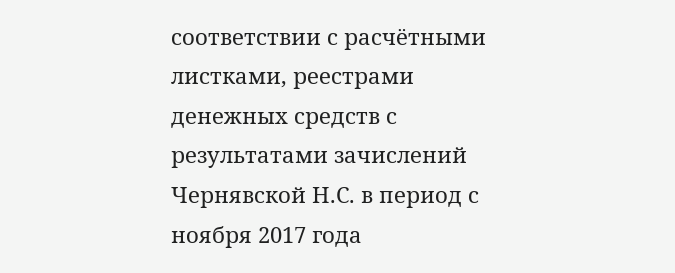соответствии с расчётными листками, реестрами денежных средств с результатами зачислений Чернявской Н.С. в период с ноября 2017 года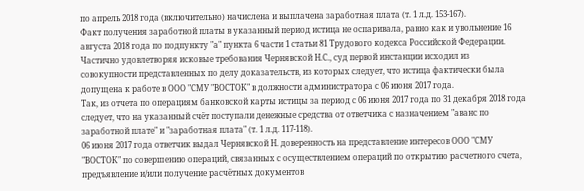по апрель 2018 года (включительно) начислена и выплачена заработная плата (т. 1 л.д. 153-167).
Факт получения заработной платы в указанный период истица не оспаривала, равно как и увольнение 16 августа 2018 года по подпункту "а" пункта 6 части 1 статьи 81 Трудового кодекса Российской Федерации.
Частично удовлетворяя исковые требования Чернявской Н.С., суд первой инстанции исходил из совокупности представленных по делу доказательств, из которых следует, что истица фактически была допущена к работе в ООО "СМУ "ВОСТОК" в должности администратора с 06 июня 2017 года.
Так, из отчета по операциям банковской карты истицы за период с 06 июня 2017 года по 31 декабря 2018 года следует, что на указанный счёт поступали денежные средства от ответчика с назначением "аванс по заработной плате" и "заработная плата" (т. 1 л.д. 117-118).
06 июня 2017 года ответчик выдал Чернявской Н. доверенность на представление интересов ООО "СМУ "ВОСТОК" по совершению операций, связанных с осуществлением операций по открытию расчетного счета, предъявление и/или получение расчётных документов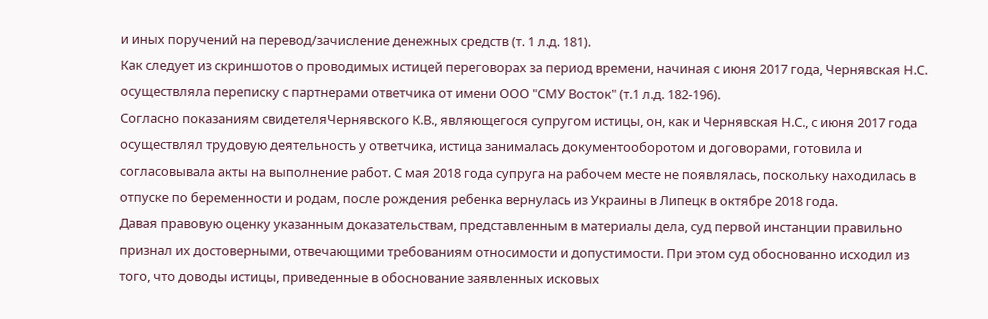и иных поручений на перевод/зачисление денежных средств (т. 1 л.д. 181).
Как следует из скриншотов о проводимых истицей переговорах за период времени, начиная с июня 2017 года, Чернявская Н.С. осуществляла переписку с партнерами ответчика от имени ООО "СМУ Восток" (т.1 л.д. 182-196).
Согласно показаниям свидетеляЧернявского К.В., являющегося супругом истицы, он, как и Чернявская Н.С., с июня 2017 года осуществлял трудовую деятельность у ответчика, истица занималась документооборотом и договорами, готовила и согласовывала акты на выполнение работ. С мая 2018 года супруга на рабочем месте не появлялась, поскольку находилась в отпуске по беременности и родам, после рождения ребенка вернулась из Украины в Липецк в октябре 2018 года.
Давая правовую оценку указанным доказательствам, представленным в материалы дела, суд первой инстанции правильно признал их достоверными, отвечающими требованиям относимости и допустимости. При этом суд обоснованно исходил из того, что доводы истицы, приведенные в обоснование заявленных исковых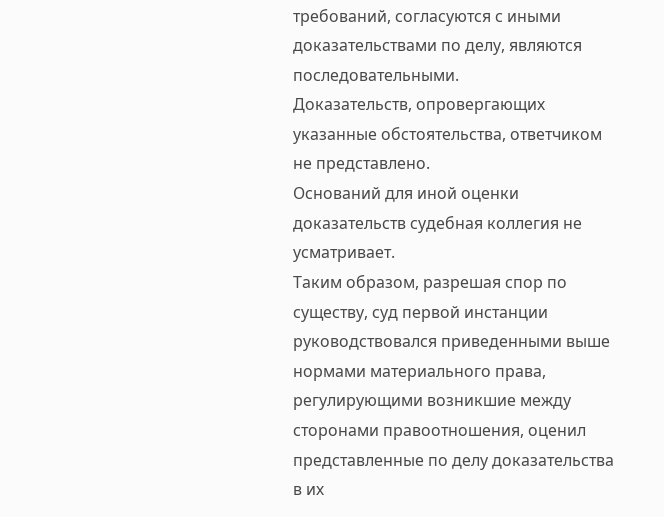требований, согласуются с иными доказательствами по делу, являются последовательными.
Доказательств, опровергающих указанные обстоятельства, ответчиком не представлено.
Оснований для иной оценки доказательств судебная коллегия не усматривает.
Таким образом, разрешая спор по существу, суд первой инстанции руководствовался приведенными выше нормами материального права, регулирующими возникшие между сторонами правоотношения, оценил представленные по делу доказательства в их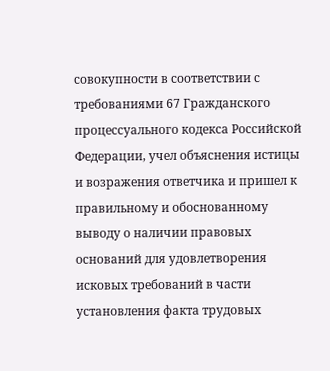совокупности в соответствии с требованиями 67 Гражданского процессуального кодекса Российской Федерации, учел объяснения истицы и возражения ответчика и пришел к правильному и обоснованному выводу о наличии правовых оснований для удовлетворения исковых требований в части установления факта трудовых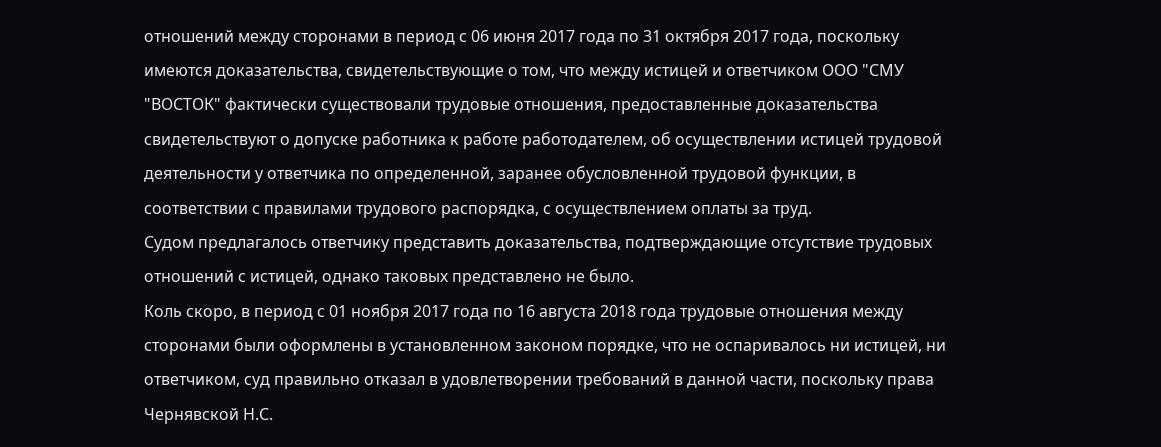отношений между сторонами в период с 06 июня 2017 года по 31 октября 2017 года, поскольку имеются доказательства, свидетельствующие о том, что между истицей и ответчиком ООО "СМУ "ВОСТОК" фактически существовали трудовые отношения, предоставленные доказательства свидетельствуют о допуске работника к работе работодателем, об осуществлении истицей трудовой деятельности у ответчика по определенной, заранее обусловленной трудовой функции, в соответствии с правилами трудового распорядка, с осуществлением оплаты за труд.
Судом предлагалось ответчику представить доказательства, подтверждающие отсутствие трудовых отношений с истицей, однако таковых представлено не было.
Коль скоро, в период с 01 ноября 2017 года по 16 августа 2018 года трудовые отношения между сторонами были оформлены в установленном законом порядке, что не оспаривалось ни истицей, ни ответчиком, суд правильно отказал в удовлетворении требований в данной части, поскольку права Чернявской Н.С.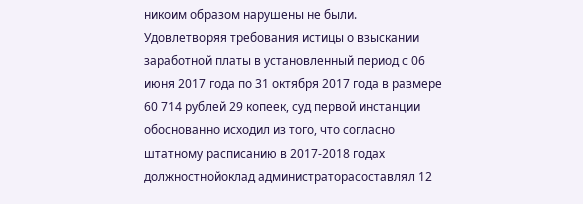никоим образом нарушены не были.
Удовлетворяя требования истицы о взыскании заработной платы в установленный период с 06 июня 2017 года по 31 октября 2017 года в размере 60 714 рублей 29 копеек, суд первой инстанции обоснованно исходил из того, что согласно штатному расписанию в 2017-2018 годах должностнойоклад администраторасоставлял 12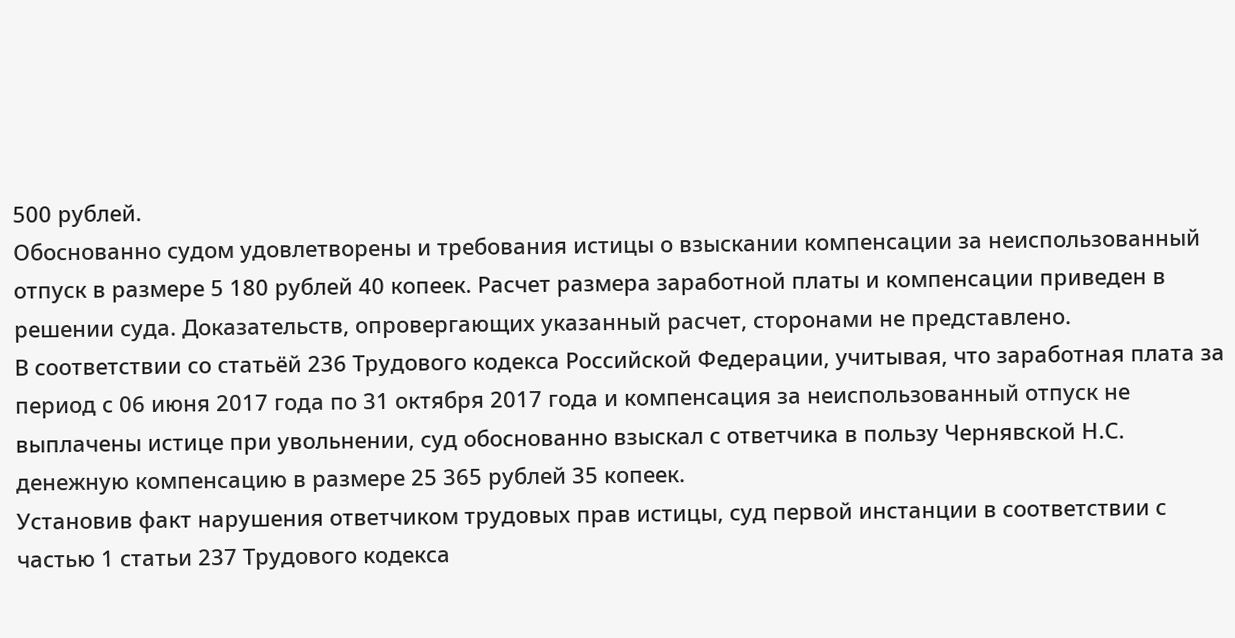500 рублей.
Обоснованно судом удовлетворены и требования истицы о взыскании компенсации за неиспользованный отпуск в размере 5 180 рублей 40 копеек. Расчет размера заработной платы и компенсации приведен в решении суда. Доказательств, опровергающих указанный расчет, сторонами не представлено.
В соответствии со статьёй 236 Трудового кодекса Российской Федерации, учитывая, что заработная плата за период с 06 июня 2017 года по 31 октября 2017 года и компенсация за неиспользованный отпуск не выплачены истице при увольнении, суд обоснованно взыскал с ответчика в пользу Чернявской Н.С. денежную компенсацию в размере 25 365 рублей 35 копеек.
Установив факт нарушения ответчиком трудовых прав истицы, суд первой инстанции в соответствии с частью 1 статьи 237 Трудового кодекса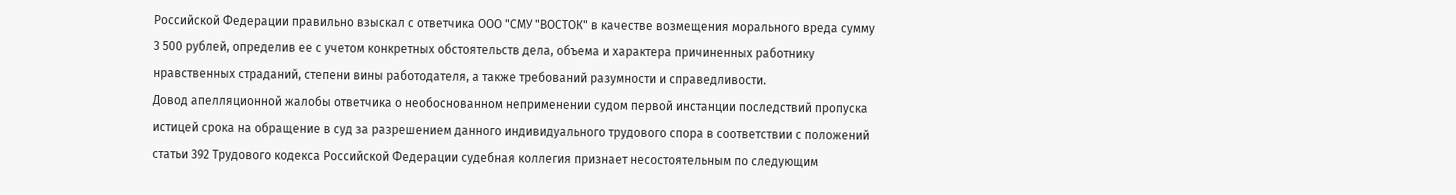Российской Федерации правильно взыскал с ответчика ООО "СМУ "ВОСТОК" в качестве возмещения морального вреда сумму 3 500 рублей, определив ее с учетом конкретных обстоятельств дела, объема и характера причиненных работнику нравственных страданий, степени вины работодателя, а также требований разумности и справедливости.
Довод апелляционной жалобы ответчика о необоснованном неприменении судом первой инстанции последствий пропуска истицей срока на обращение в суд за разрешением данного индивидуального трудового спора в соответствии с положений статьи 392 Трудового кодекса Российской Федерации судебная коллегия признает несостоятельным по следующим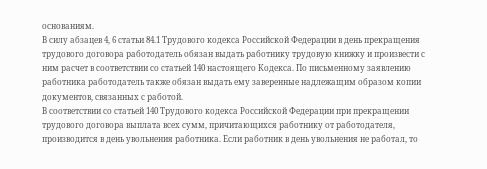основаниям.
В силу абзацев 4, 6 статьи 84.1 Трудового кодекса Российской Федерации в день прекращения трудового договора работодатель обязан выдать работнику трудовую книжку и произвести с ним расчет в соответствии со статьей 140 настоящего Кодекса. По письменному заявлению работника работодатель также обязан выдать ему заверенные надлежащим образом копии документов, связанных с работой.
В соответствии со статьей 140 Трудового кодекса Российской Федерации при прекращении трудового договора выплата всех сумм, причитающихся работнику от работодателя, производится в день увольнения работника. Если работник в день увольнения не работал, то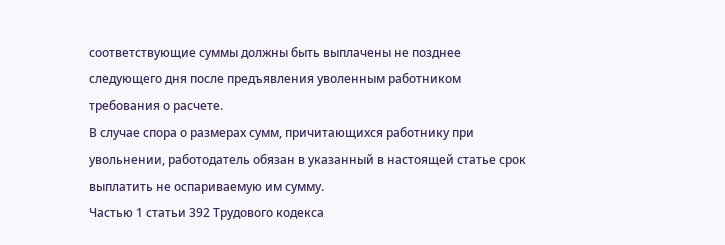соответствующие суммы должны быть выплачены не позднее следующего дня после предъявления уволенным работником требования о расчете.
В случае спора о размерах сумм, причитающихся работнику при увольнении, работодатель обязан в указанный в настоящей статье срок выплатить не оспариваемую им сумму.
Частью 1 статьи 392 Трудового кодекса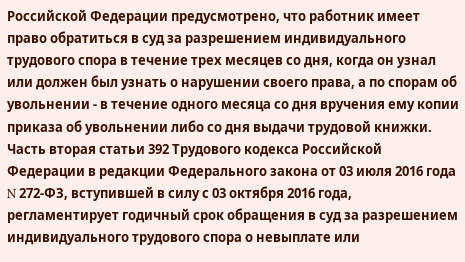Российской Федерации предусмотрено, что работник имеет право обратиться в суд за разрешением индивидуального трудового спора в течение трех месяцев со дня, когда он узнал или должен был узнать о нарушении своего права, а по спорам об увольнении - в течение одного месяца со дня вручения ему копии приказа об увольнении либо со дня выдачи трудовой книжки.
Часть вторая статьи 392 Трудового кодекса Российской Федерации в редакции Федерального закона от 03 июля 2016 года N 272-ФЗ, вступившей в силу с 03 октября 2016 года, регламентирует годичный срок обращения в суд за разрешением индивидуального трудового спора о невыплате или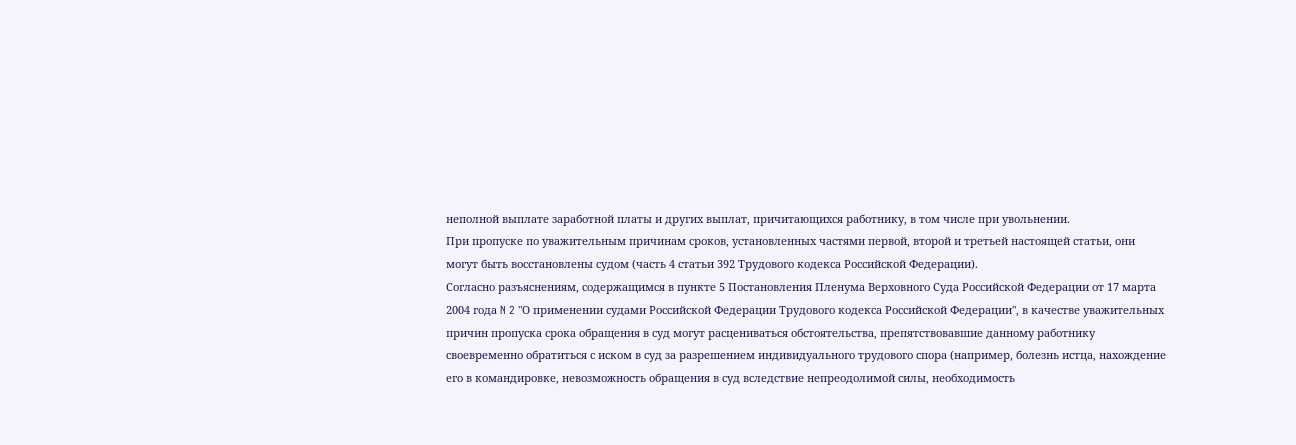неполной выплате заработной платы и других выплат, причитающихся работнику, в том числе при увольнении.
При пропуске по уважительным причинам сроков, установленных частями первой, второй и третьей настоящей статьи, они могут быть восстановлены судом (часть 4 статьи 392 Трудового кодекса Российской Федерации).
Согласно разъяснениям, содержащимся в пункте 5 Постановления Пленума Верховного Суда Российской Федерации от 17 марта 2004 года N 2 "О применении судами Российской Федерации Трудового кодекса Российской Федерации", в качестве уважительных причин пропуска срока обращения в суд могут расцениваться обстоятельства, препятствовавшие данному работнику своевременно обратиться с иском в суд за разрешением индивидуального трудового спора (например, болезнь истца, нахождение его в командировке, невозможность обращения в суд вследствие непреодолимой силы, необходимость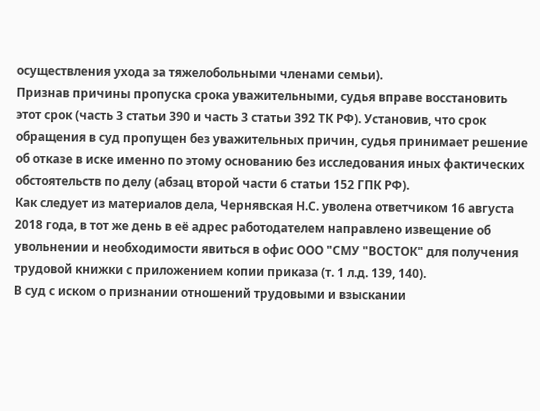осуществления ухода за тяжелобольными членами семьи).
Признав причины пропуска срока уважительными, судья вправе восстановить этот срок (часть 3 статьи 390 и часть 3 статьи 392 ТК РФ). Установив, что срок обращения в суд пропущен без уважительных причин, судья принимает решение об отказе в иске именно по этому основанию без исследования иных фактических обстоятельств по делу (абзац второй части 6 статьи 152 ГПК РФ).
Как следует из материалов дела, Чернявская Н.С. уволена ответчиком 16 августа 2018 года, в тот же день в её адрес работодателем направлено извещение об увольнении и необходимости явиться в офис ООО "СМУ "ВОСТОК" для получения трудовой книжки с приложением копии приказа (т. 1 л.д. 139, 140).
В суд с иском о признании отношений трудовыми и взыскании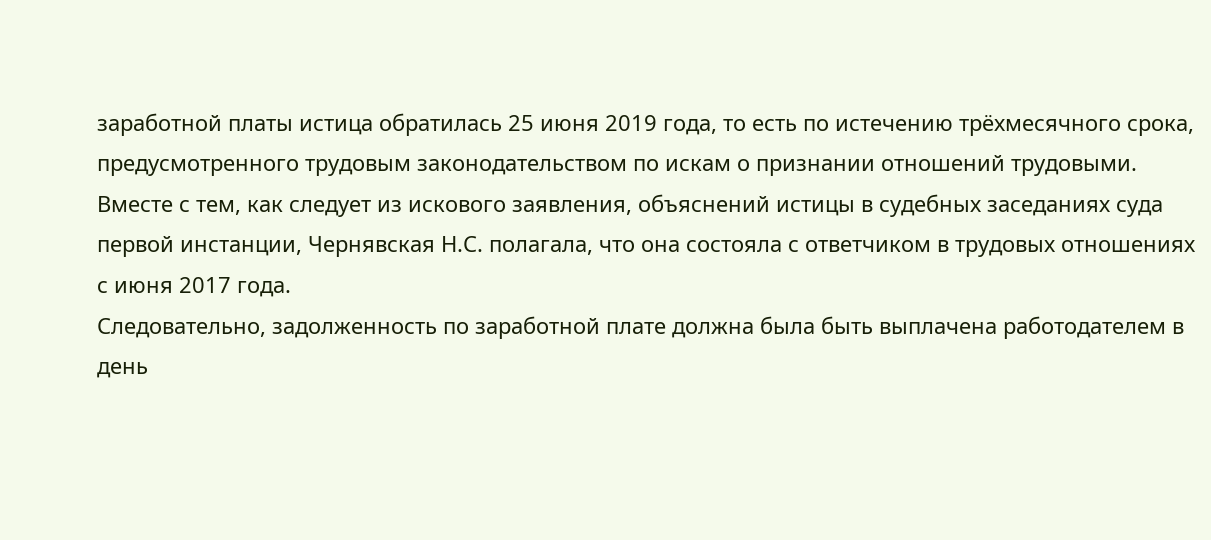заработной платы истица обратилась 25 июня 2019 года, то есть по истечению трёхмесячного срока, предусмотренного трудовым законодательством по искам о признании отношений трудовыми.
Вместе с тем, как следует из искового заявления, объяснений истицы в судебных заседаниях суда первой инстанции, Чернявская Н.С. полагала, что она состояла с ответчиком в трудовых отношениях с июня 2017 года.
Следовательно, задолженность по заработной плате должна была быть выплачена работодателем в день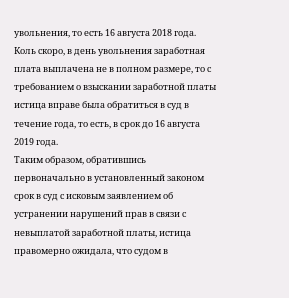увольнения, то есть 16 августа 2018 года.
Коль скоро, в день увольнения заработная плата выплачена не в полном размере, то с требованием о взыскании заработной платы истица вправе была обратиться в суд в течение года, то есть, в срок до 16 августа 2019 года.
Таким образом, обратившись первоначально в установленный законом срок в суд с исковым заявлением об устранении нарушений прав в связи с невыплатой заработной платы, истица правомерно ожидала, что судом в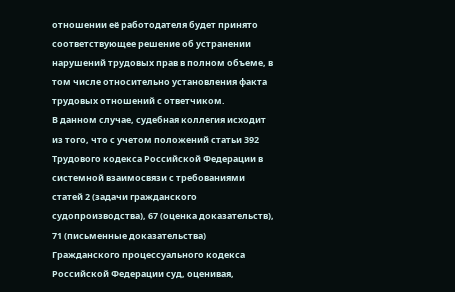отношении её работодателя будет принято соответствующее решение об устранении нарушений трудовых прав в полном объеме, в том числе относительно установления факта трудовых отношений с ответчиком.
В данном случае, судебная коллегия исходит из того, что с учетом положений статьи 392 Трудового кодекса Российской Федерации в системной взаимосвязи с требованиями статей 2 (задачи гражданского судопроизводства), 67 (оценка доказательств), 71 (письменные доказательства) Гражданского процессуального кодекса Российской Федерации суд, оценивая,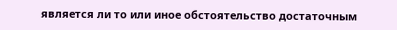является ли то или иное обстоятельство достаточным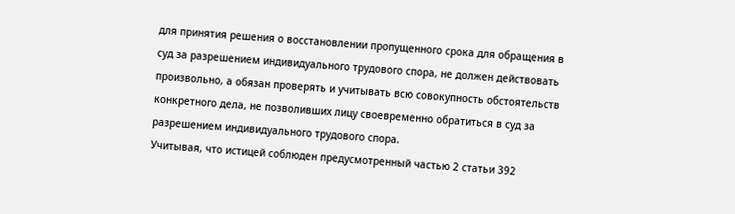для принятия решения о восстановлении пропущенного срока для обращения в суд за разрешением индивидуального трудового спора, не должен действовать произвольно, а обязан проверять и учитывать всю совокупность обстоятельств конкретного дела, не позволивших лицу своевременно обратиться в суд за разрешением индивидуального трудового спора.
Учитывая, что истицей соблюден предусмотренный частью 2 статьи 392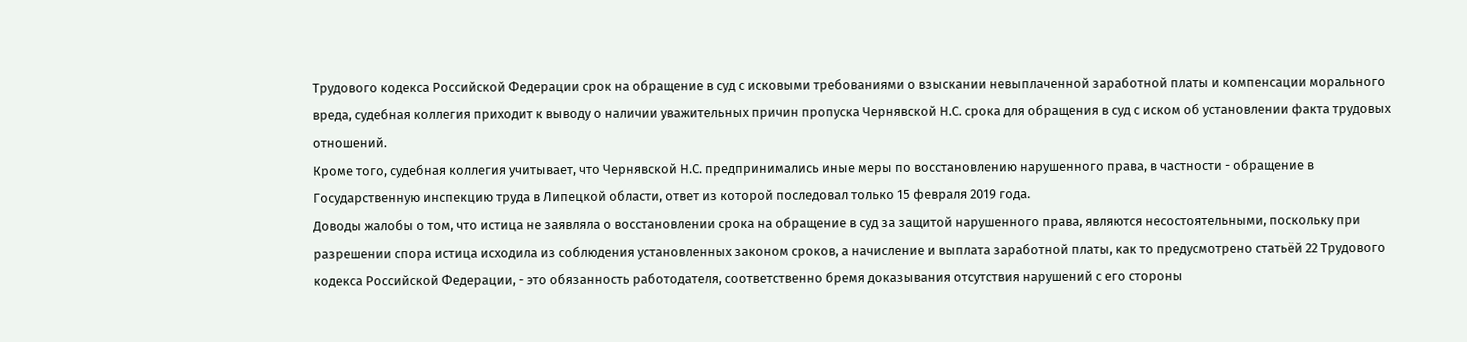Трудового кодекса Российской Федерации срок на обращение в суд с исковыми требованиями о взыскании невыплаченной заработной платы и компенсации морального вреда, судебная коллегия приходит к выводу о наличии уважительных причин пропуска Чернявской Н.С. срока для обращения в суд с иском об установлении факта трудовых отношений.
Кроме того, судебная коллегия учитывает, что Чернявской Н.С. предпринимались иные меры по восстановлению нарушенного права, в частности - обращение в Государственную инспекцию труда в Липецкой области, ответ из которой последовал только 15 февраля 2019 года.
Доводы жалобы о том, что истица не заявляла о восстановлении срока на обращение в суд за защитой нарушенного права, являются несостоятельными, поскольку при разрешении спора истица исходила из соблюдения установленных законом сроков, а начисление и выплата заработной платы, как то предусмотрено статьёй 22 Трудового кодекса Российской Федерации, - это обязанность работодателя, соответственно бремя доказывания отсутствия нарушений с его стороны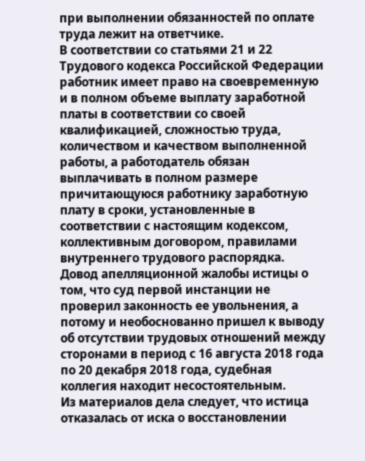при выполнении обязанностей по оплате труда лежит на ответчике.
В соответствии со статьями 21 и 22 Трудового кодекса Российской Федерации работник имеет право на своевременную и в полном объеме выплату заработной платы в соответствии со своей квалификацией, сложностью труда, количеством и качеством выполненной работы, а работодатель обязан выплачивать в полном размере причитающуюся работнику заработную плату в сроки, установленные в соответствии с настоящим кодексом, коллективным договором, правилами внутреннего трудового распорядка.
Довод апелляционной жалобы истицы о том, что суд первой инстанции не проверил законность ее увольнения, а потому и необоснованно пришел к выводу об отсутствии трудовых отношений между сторонами в период с 16 августа 2018 года по 20 декабря 2018 года, судебная коллегия находит несостоятельным.
Из материалов дела следует, что истица отказалась от иска о восстановлении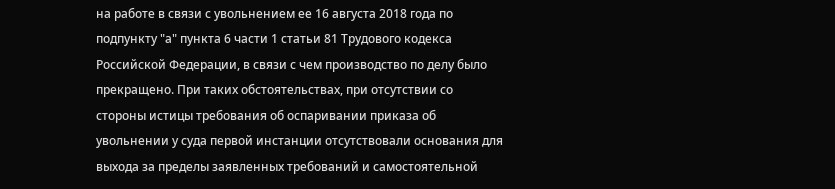на работе в связи с увольнением ее 16 августа 2018 года по подпункту "а" пункта 6 части 1 статьи 81 Трудового кодекса Российской Федерации, в связи с чем производство по делу было прекращено. При таких обстоятельствах, при отсутствии со стороны истицы требования об оспаривании приказа об увольнении у суда первой инстанции отсутствовали основания для выхода за пределы заявленных требований и самостоятельной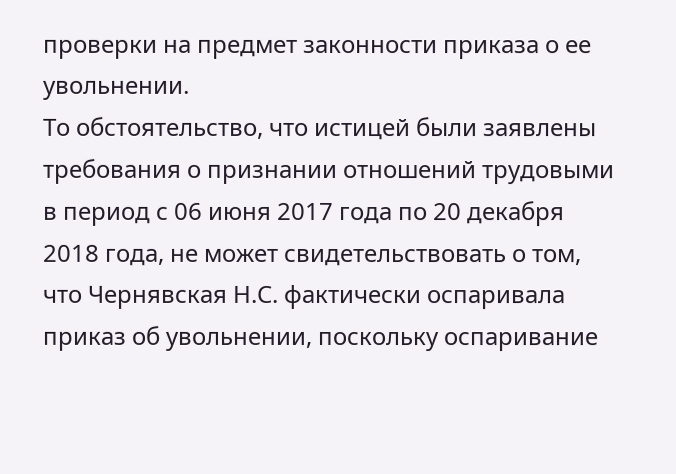проверки на предмет законности приказа о ее увольнении.
То обстоятельство, что истицей были заявлены требования о признании отношений трудовыми в период с 06 июня 2017 года по 20 декабря 2018 года, не может свидетельствовать о том, что Чернявская Н.С. фактически оспаривала приказ об увольнении, поскольку оспаривание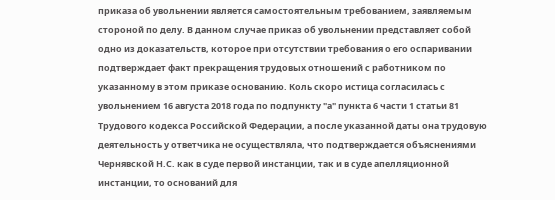приказа об увольнении является самостоятельным требованием, заявляемым стороной по делу. В данном случае приказ об увольнении представляет собой одно из доказательств, которое при отсутствии требования о его оспаривании подтверждает факт прекращения трудовых отношений с работником по указанному в этом приказе основанию. Коль скоро истица согласилась с увольнением 16 августа 2018 года по подпункту "а" пункта 6 части 1 статьи 81 Трудового кодекса Российской Федерации, а после указанной даты она трудовую деятельность у ответчика не осуществляла, что подтверждается объяснениями Чернявской Н.С. как в суде первой инстанции, так и в суде апелляционной инстанции, то оснований для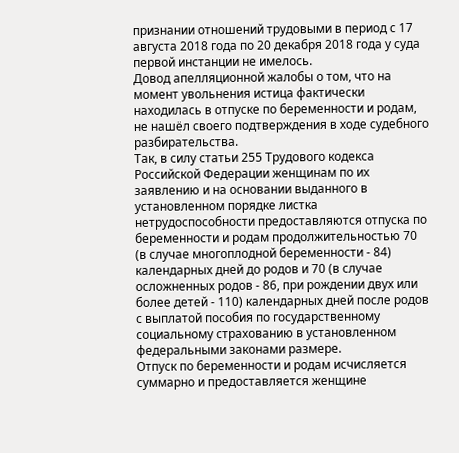признании отношений трудовыми в период с 17 августа 2018 года по 20 декабря 2018 года у суда первой инстанции не имелось.
Довод апелляционной жалобы о том, что на момент увольнения истица фактически находилась в отпуске по беременности и родам, не нашёл своего подтверждения в ходе судебного разбирательства.
Так, в силу статьи 255 Трудового кодекса Российской Федерации женщинам по их заявлению и на основании выданного в установленном порядке листка нетрудоспособности предоставляются отпуска по беременности и родам продолжительностью 70 (в случае многоплодной беременности - 84) календарных дней до родов и 70 (в случае осложненных родов - 86, при рождении двух или более детей - 110) календарных дней после родов с выплатой пособия по государственному социальному страхованию в установленном федеральными законами размере.
Отпуск по беременности и родам исчисляется суммарно и предоставляется женщине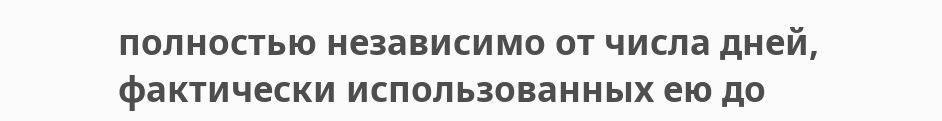полностью независимо от числа дней, фактически использованных ею до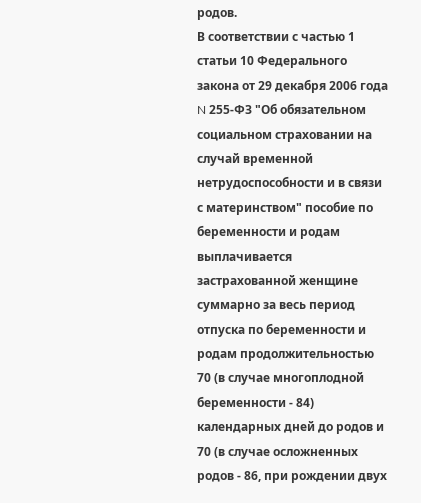родов.
В соответствии с частью 1 статьи 10 Федерального закона от 29 декабря 2006 года N 255-ФЗ "Об обязательном социальном страховании на случай временной нетрудоспособности и в связи с материнством" пособие по беременности и родам выплачивается застрахованной женщине суммарно за весь период отпуска по беременности и родам продолжительностью 70 (в случае многоплодной беременности - 84) календарных дней до родов и 70 (в случае осложненных родов - 86, при рождении двух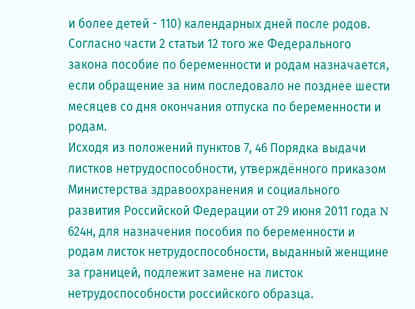и более детей - 110) календарных дней после родов.
Согласно части 2 статьи 12 того же Федерального закона пособие по беременности и родам назначается, если обращение за ним последовало не позднее шести месяцев со дня окончания отпуска по беременности и родам.
Исходя из положений пунктов 7, 46 Порядка выдачи листков нетрудоспособности, утверждённого приказом Министерства здравоохранения и социального развития Российской Федерации от 29 июня 2011 года N 624н, для назначения пособия по беременности и родам листок нетрудоспособности, выданный женщине за границей, подлежит замене на листок нетрудоспособности российского образца.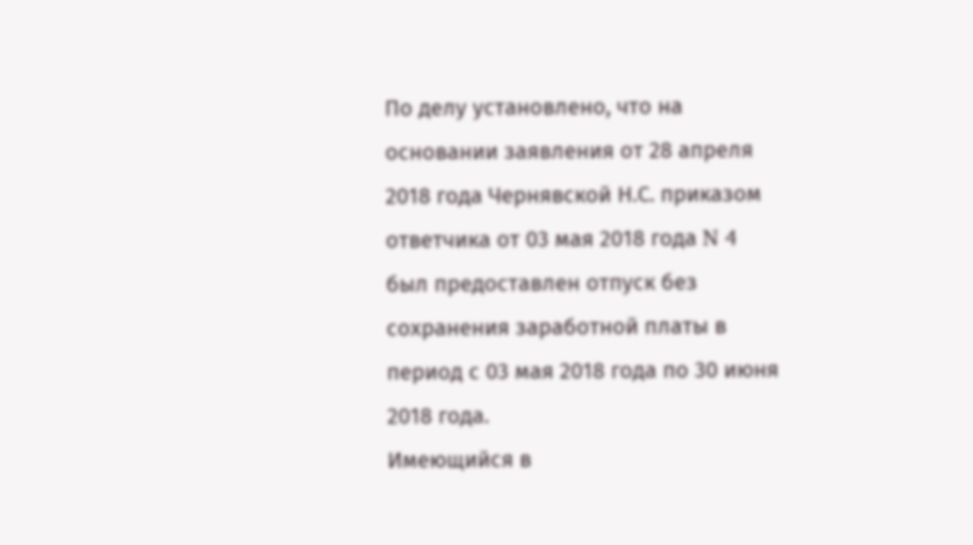По делу установлено, что на основании заявления от 28 апреля 2018 года Чернявской Н.С. приказом ответчика от 03 мая 2018 года N 4 был предоставлен отпуск без сохранения заработной платы в период с 03 мая 2018 года по 30 июня 2018 года.
Имеющийся в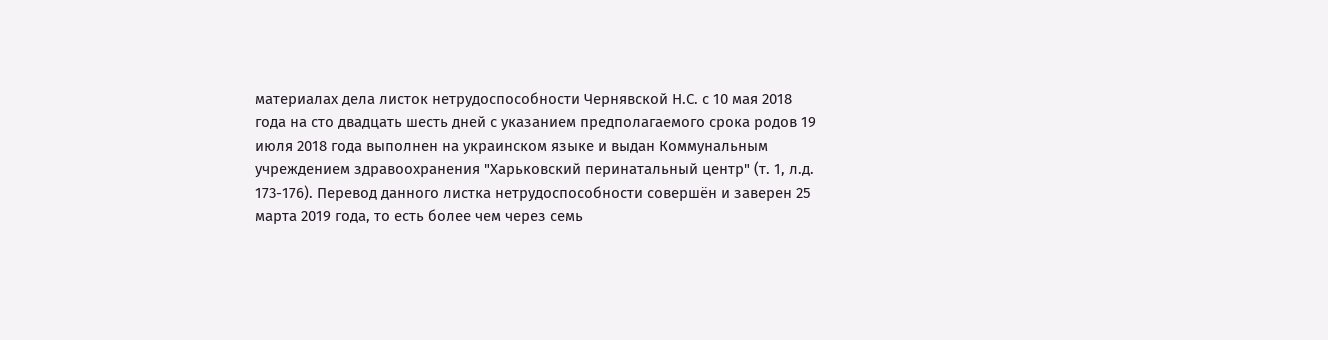материалах дела листок нетрудоспособности Чернявской Н.С. с 10 мая 2018 года на сто двадцать шесть дней с указанием предполагаемого срока родов 19 июля 2018 года выполнен на украинском языке и выдан Коммунальным учреждением здравоохранения "Харьковский перинатальный центр" (т. 1, л.д. 173-176). Перевод данного листка нетрудоспособности совершён и заверен 25 марта 2019 года, то есть более чем через семь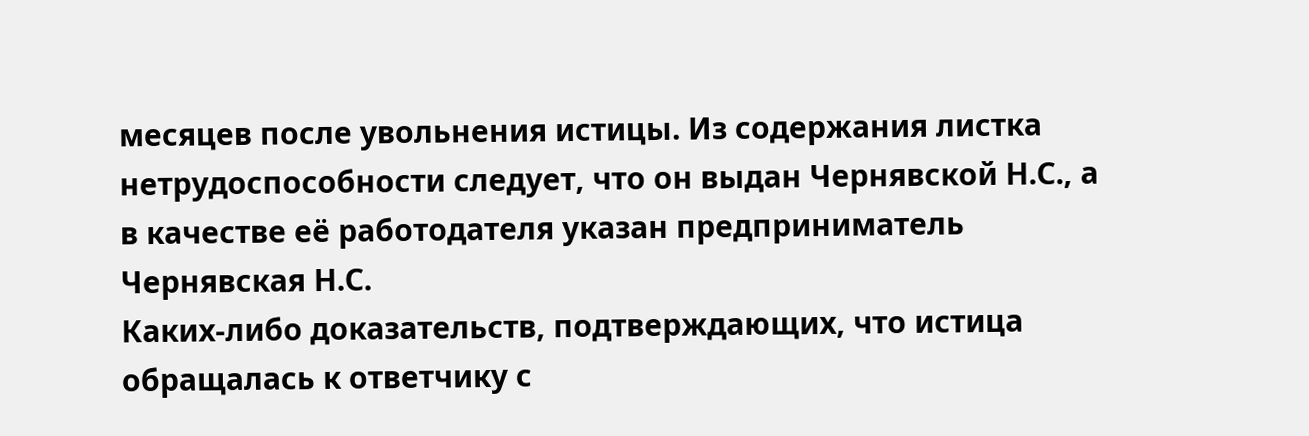месяцев после увольнения истицы. Из содержания листка нетрудоспособности следует, что он выдан Чернявской Н.С., а в качестве её работодателя указан предприниматель Чернявская Н.С.
Каких-либо доказательств, подтверждающих, что истица обращалась к ответчику с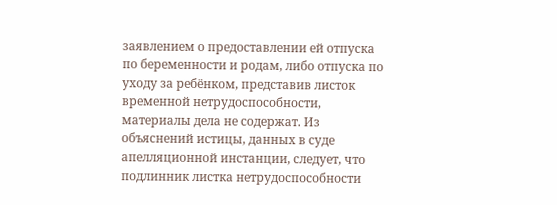заявлением о предоставлении ей отпуска по беременности и родам, либо отпуска по уходу за ребёнком, представив листок временной нетрудоспособности, материалы дела не содержат. Из объяснений истицы, данных в суде апелляционной инстанции, следует, что подлинник листка нетрудоспособности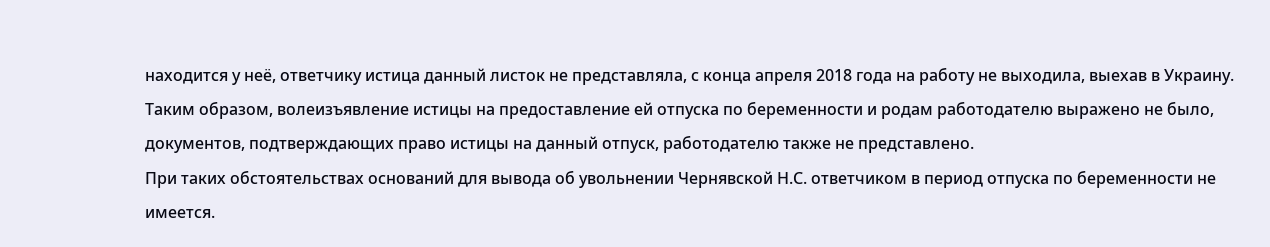находится у неё, ответчику истица данный листок не представляла, с конца апреля 2018 года на работу не выходила, выехав в Украину.
Таким образом, волеизъявление истицы на предоставление ей отпуска по беременности и родам работодателю выражено не было, документов, подтверждающих право истицы на данный отпуск, работодателю также не представлено.
При таких обстоятельствах оснований для вывода об увольнении Чернявской Н.С. ответчиком в период отпуска по беременности не имеется.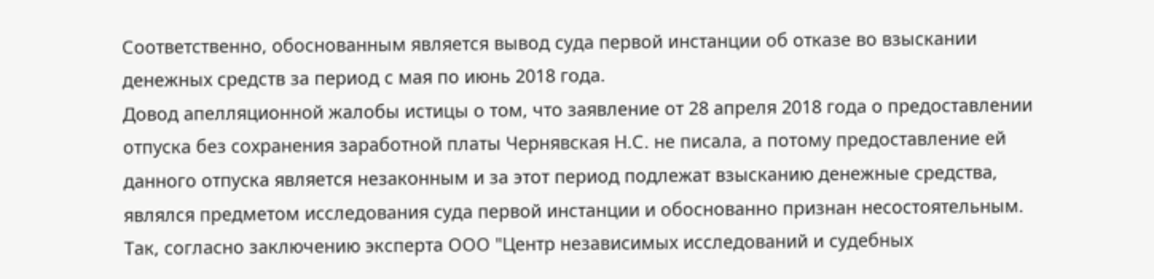Соответственно, обоснованным является вывод суда первой инстанции об отказе во взыскании денежных средств за период с мая по июнь 2018 года.
Довод апелляционной жалобы истицы о том, что заявление от 28 апреля 2018 года о предоставлении отпуска без сохранения заработной платы Чернявская Н.С. не писала, а потому предоставление ей данного отпуска является незаконным и за этот период подлежат взысканию денежные средства, являлся предметом исследования суда первой инстанции и обоснованно признан несостоятельным.
Так, согласно заключению эксперта ООО "Центр независимых исследований и судебных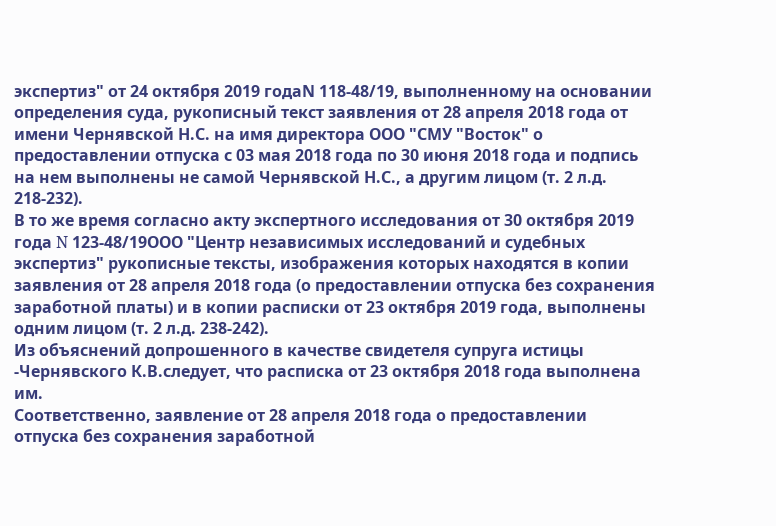экспертиз" от 24 октября 2019 годаN 118-48/19, выполненному на основании определения суда, рукописный текст заявления от 28 апреля 2018 года от имени Чернявской Н.С. на имя директора ООО "СМУ "Восток" о предоставлении отпуска с 03 мая 2018 года по 30 июня 2018 года и подпись на нем выполнены не самой Чернявской Н.С., а другим лицом (т. 2 л.д. 218-232).
В то же время согласно акту экспертного исследования от 30 октября 2019 года N 123-48/19ООО "Центр независимых исследований и судебных экспертиз" рукописные тексты, изображения которых находятся в копии заявления от 28 апреля 2018 года (о предоставлении отпуска без сохранения заработной платы) и в копии расписки от 23 октября 2019 года, выполнены одним лицом (т. 2 л.д. 238-242).
Из объяснений допрошенного в качестве свидетеля супруга истицы -Чернявского К.В.следует, что расписка от 23 октября 2018 года выполнена им.
Соответственно, заявление от 28 апреля 2018 года о предоставлении отпуска без сохранения заработной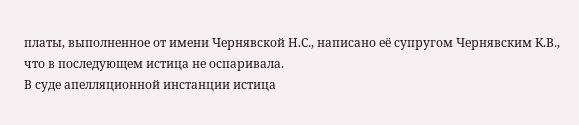платы, выполненное от имени Чернявской Н.С., написано её супругом Чернявским К.В., что в последующем истица не оспаривала.
В суде апелляционной инстанции истица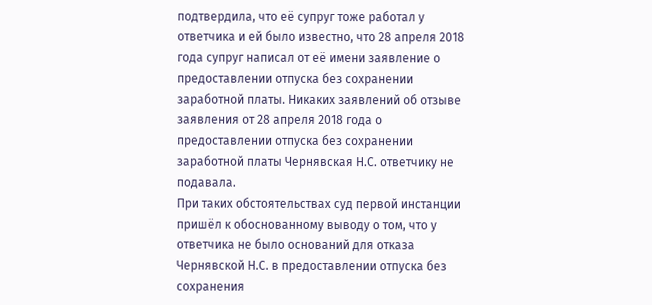подтвердила, что её супруг тоже работал у ответчика и ей было известно, что 28 апреля 2018 года супруг написал от её имени заявление о предоставлении отпуска без сохранении заработной платы. Никаких заявлений об отзыве заявления от 28 апреля 2018 года о предоставлении отпуска без сохранении заработной платы Чернявская Н.С. ответчику не подавала.
При таких обстоятельствах суд первой инстанции пришёл к обоснованному выводу о том, что у ответчика не было оснований для отказа Чернявской Н.С. в предоставлении отпуска без сохранения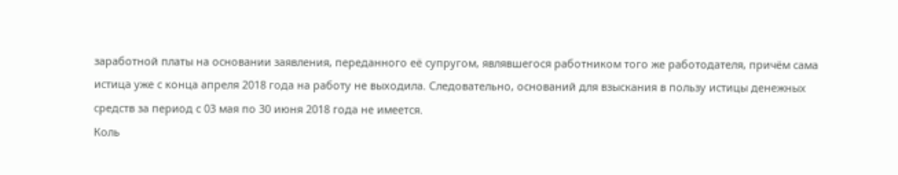заработной платы на основании заявления, переданного её супругом, являвшегося работником того же работодателя, причём сама истица уже с конца апреля 2018 года на работу не выходила. Следовательно, оснований для взыскания в пользу истицы денежных средств за период с 03 мая по 30 июня 2018 года не имеется.
Коль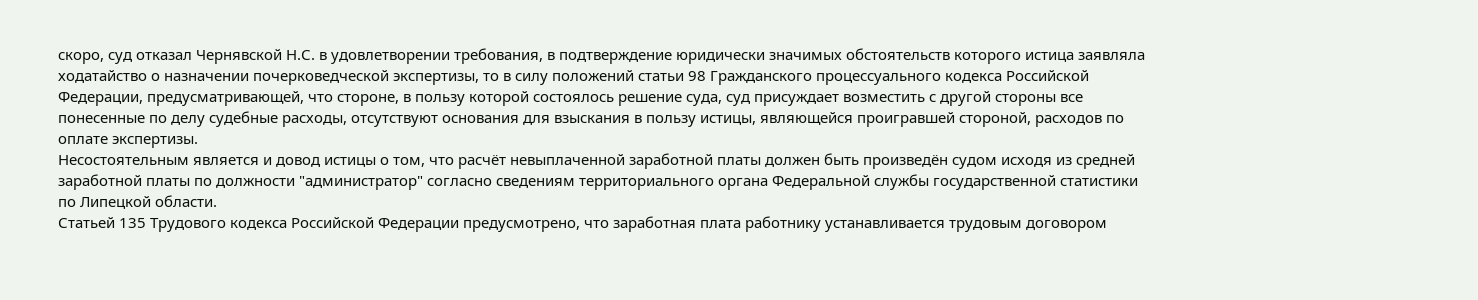скоро, суд отказал Чернявской Н.С. в удовлетворении требования, в подтверждение юридически значимых обстоятельств которого истица заявляла ходатайство о назначении почерковедческой экспертизы, то в силу положений статьи 98 Гражданского процессуального кодекса Российской Федерации, предусматривающей, что стороне, в пользу которой состоялось решение суда, суд присуждает возместить с другой стороны все понесенные по делу судебные расходы, отсутствуют основания для взыскания в пользу истицы, являющейся проигравшей стороной, расходов по оплате экспертизы.
Несостоятельным является и довод истицы о том, что расчёт невыплаченной заработной платы должен быть произведён судом исходя из средней заработной платы по должности "администратор" согласно сведениям территориального органа Федеральной службы государственной статистики по Липецкой области.
Статьей 135 Трудового кодекса Российской Федерации предусмотрено, что заработная плата работнику устанавливается трудовым договором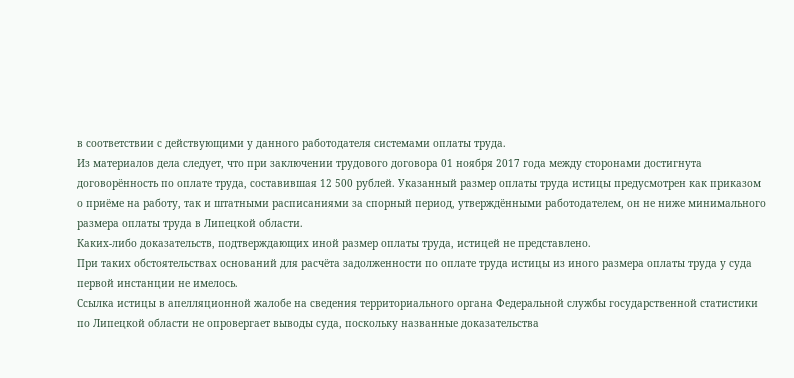в соответствии с действующими у данного работодателя системами оплаты труда.
Из материалов дела следует, что при заключении трудового договора 01 ноября 2017 года между сторонами достигнута договорённость по оплате труда, составившая 12 500 рублей. Указанный размер оплаты труда истицы предусмотрен как приказом о приёме на работу, так и штатными расписаниями за спорный период, утверждёнными работодателем, он не ниже минимального размера оплаты труда в Липецкой области.
Каких-либо доказательств, подтверждающих иной размер оплаты труда, истицей не представлено.
При таких обстоятельствах оснований для расчёта задолженности по оплате труда истицы из иного размера оплаты труда у суда первой инстанции не имелось.
Ссылка истицы в апелляционной жалобе на сведения территориального органа Федеральной службы государственной статистики по Липецкой области не опровергает выводы суда, поскольку названные доказательства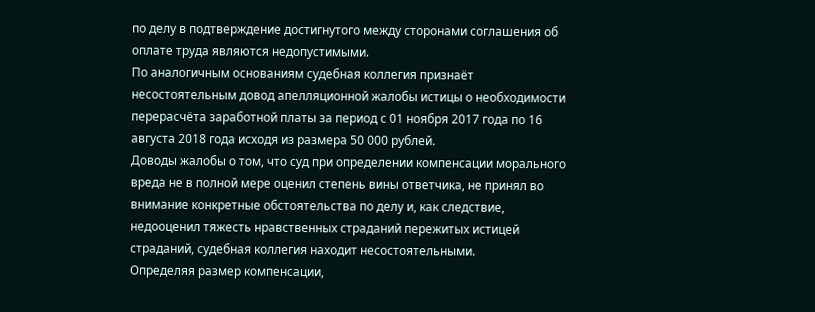по делу в подтверждение достигнутого между сторонами соглашения об оплате труда являются недопустимыми.
По аналогичным основаниям судебная коллегия признаёт несостоятельным довод апелляционной жалобы истицы о необходимости перерасчёта заработной платы за период с 01 ноября 2017 года по 16 августа 2018 года исходя из размера 50 000 рублей.
Доводы жалобы о том, что суд при определении компенсации морального вреда не в полной мере оценил степень вины ответчика, не принял во внимание конкретные обстоятельства по делу и, как следствие, недооценил тяжесть нравственных страданий пережитых истицей страданий, судебная коллегия находит несостоятельными.
Определяя размер компенсации,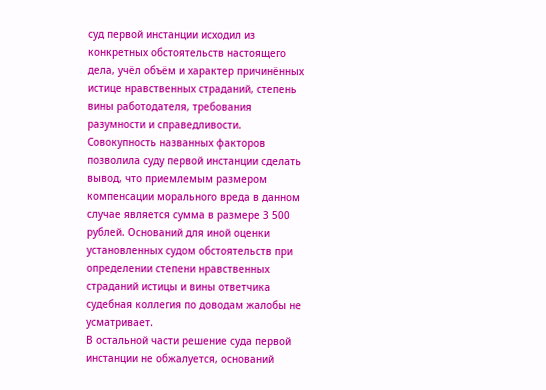суд первой инстанции исходил из конкретных обстоятельств настоящего дела, учёл объём и характер причинённых истице нравственных страданий, степень вины работодателя, требования разумности и справедливости.
Совокупность названных факторов позволила суду первой инстанции сделать вывод, что приемлемым размером компенсации морального вреда в данном случае является сумма в размере 3 500 рублей. Оснований для иной оценки установленных судом обстоятельств при определении степени нравственных страданий истицы и вины ответчика судебная коллегия по доводам жалобы не усматривает.
В остальной части решение суда первой инстанции не обжалуется, оснований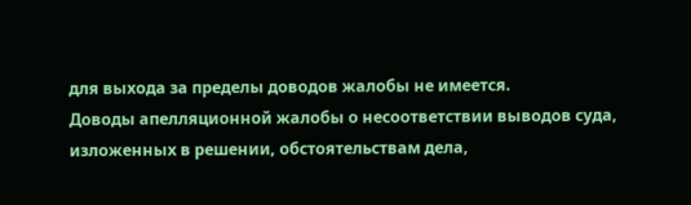для выхода за пределы доводов жалобы не имеется.
Доводы апелляционной жалобы о несоответствии выводов суда, изложенных в решении, обстоятельствам дела,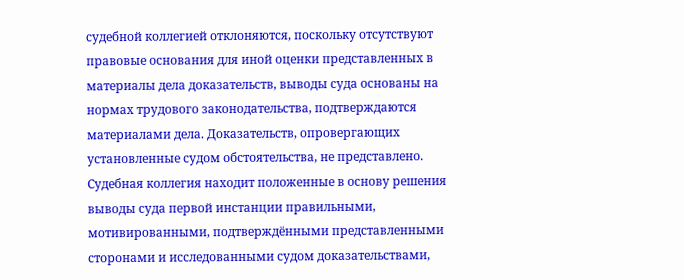судебной коллегией отклоняются, поскольку отсутствуют правовые основания для иной оценки представленных в материалы дела доказательств, выводы суда основаны на нормах трудового законодательства, подтверждаются материалами дела. Доказательств, опровергающих установленные судом обстоятельства, не представлено.
Судебная коллегия находит положенные в основу решения выводы суда первой инстанции правильными, мотивированными, подтверждёнными представленными сторонами и исследованными судом доказательствами,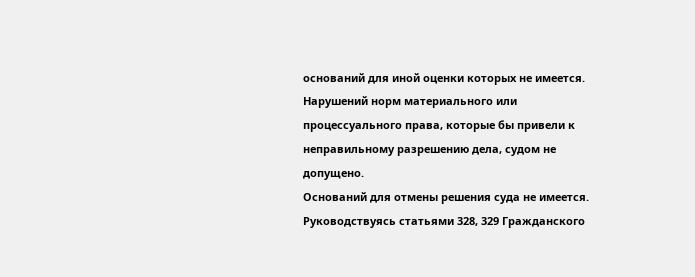оснований для иной оценки которых не имеется.
Нарушений норм материального или процессуального права, которые бы привели к неправильному разрешению дела, судом не допущено.
Оснований для отмены решения суда не имеется.
Руководствуясь статьями 328, 329 Гражданского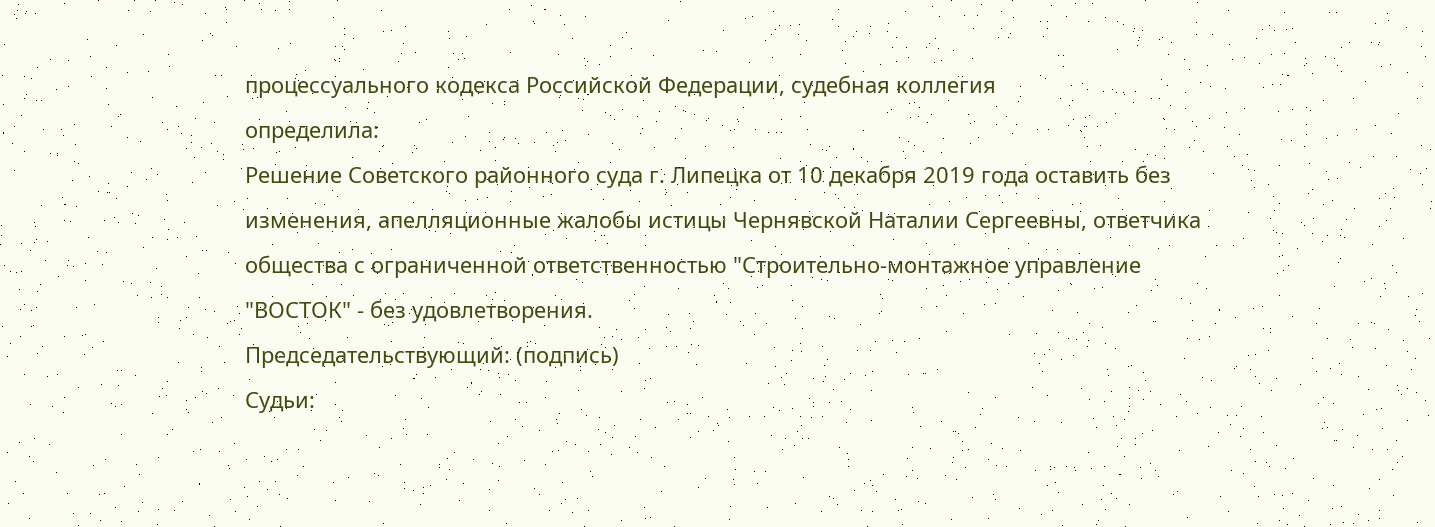процессуального кодекса Российской Федерации, судебная коллегия
определила:
Решение Советского районного суда г. Липецка от 10 декабря 2019 года оставить без изменения, апелляционные жалобы истицы Чернявской Наталии Сергеевны, ответчика общества с ограниченной ответственностью "Строительно-монтажное управление "ВОСТОК" - без удовлетворения.
Председательствующий: (подпись)
Судьи: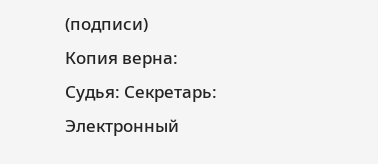(подписи)
Копия верна:
Судья: Секретарь:
Электронный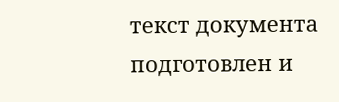текст документа
подготовлен и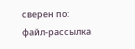сверен по:
файл-рассылка